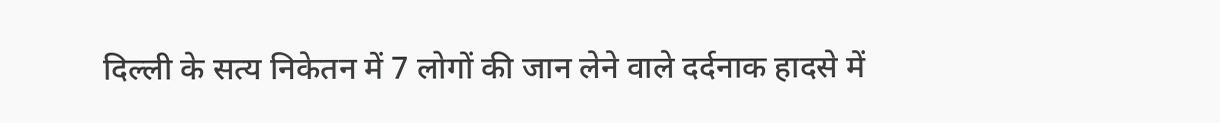दिल्ली के सत्य निकेतन में 7 लोगों की जान लेने वाले दर्दनाक हादसे में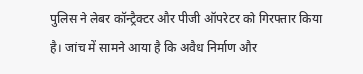पुलिस ने लेबर कॉन्ट्रैक्टर और पीजी ऑपरेटर को गिरफ्तार किया है। जांच में सामने आया है कि अवैध निर्माण और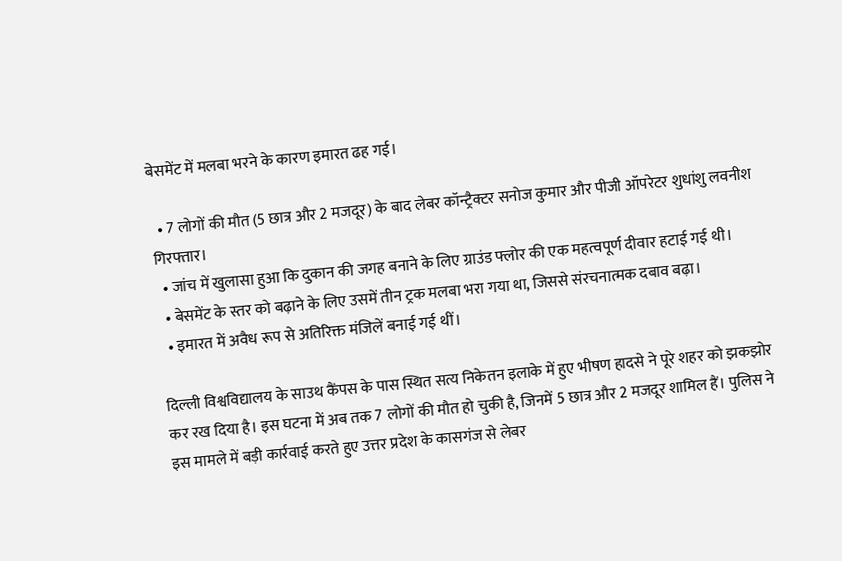बेसमेंट में मलबा भरने के कारण इमारत ढह गई।

  • 7 लोगों की मौत (5 छात्र और 2 मजदूर) के बाद लेबर कॉन्ट्रैक्टर सनोज कुमार और पीजी ऑपरेटर शुधांशु लवनीश गिरफ्तार।
  • जांच में खुलासा हुआ कि दुकान की जगह बनाने के लिए ग्राउंड फ्लोर की एक महत्वपूर्ण दीवार हटाई गई थी।
  • बेसमेंट के स्तर को बढ़ाने के लिए उसमें तीन ट्रक मलबा भरा गया था, जिससे संरचनात्मक दबाव बढ़ा।
  • इमारत में अवैध रूप से अतिरिक्त मंजिलें बनाई गई थीं।

दिल्ली विश्वविद्यालय के साउथ कैंपस के पास स्थित सत्य निकेतन इलाके में हुए भीषण हादसे ने पूरे शहर को झकझोर कर रख दिया है। इस घटना में अब तक 7 लोगों की मौत हो चुकी है, जिनमें 5 छात्र और 2 मजदूर शामिल हैं। पुलिस ने इस मामले में बड़ी कार्रवाई करते हुए उत्तर प्रदेश के कासगंज से लेबर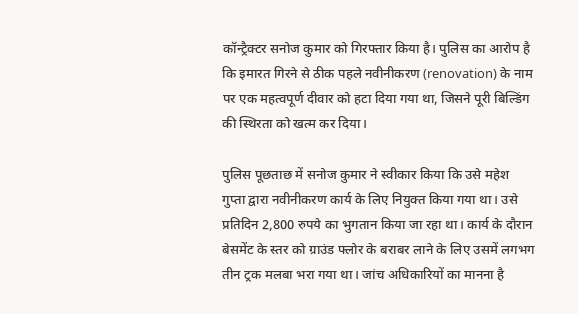कॉन्ट्रैक्टर सनोज कुमार को गिरफ्तार किया है। पुलिस का आरोप है कि इमारत गिरने से ठीक पहले नवीनीकरण (renovation) के नाम पर एक महत्वपूर्ण दीवार को हटा दिया गया था, जिसने पूरी बिल्डिंग की स्थिरता को खत्म कर दिया।

पुलिस पूछताछ में सनोज कुमार ने स्वीकार किया कि उसे महेश गुप्ता द्वारा नवीनीकरण कार्य के लिए नियुक्त किया गया था। उसे प्रतिदिन 2,800 रुपये का भुगतान किया जा रहा था। कार्य के दौरान बेसमेंट के स्तर को ग्राउंड फ्लोर के बराबर लाने के लिए उसमें लगभग तीन ट्रक मलबा भरा गया था। जांच अधिकारियों का मानना है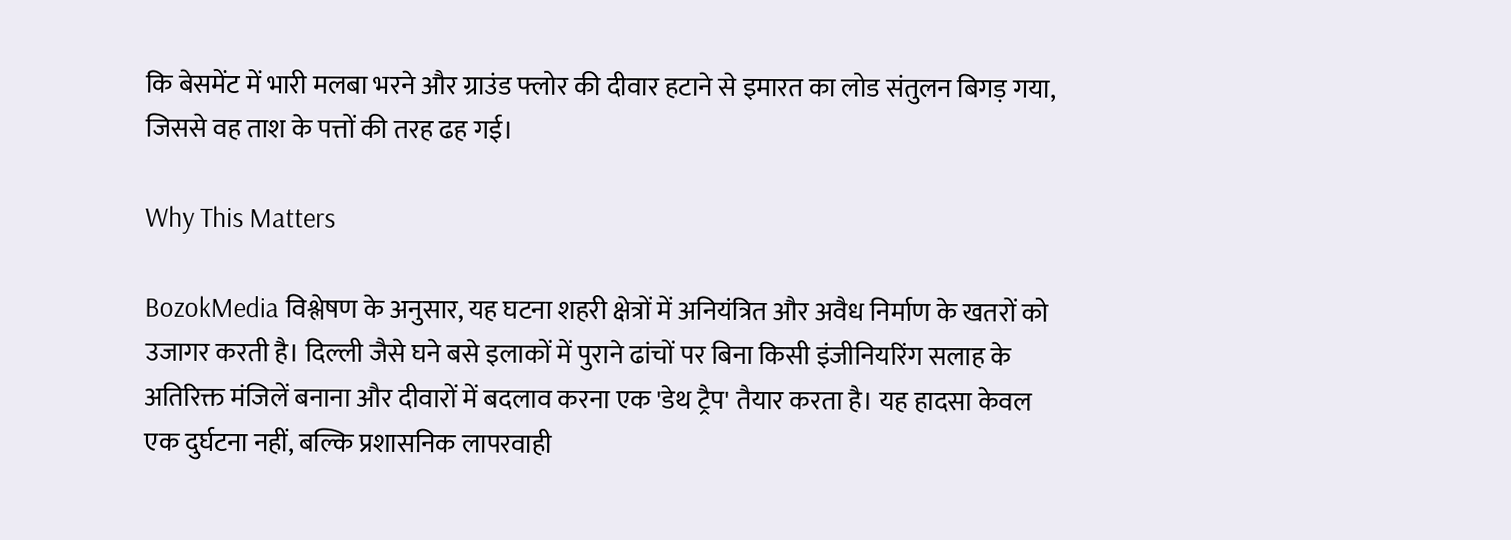कि बेसमेंट में भारी मलबा भरने और ग्राउंड फ्लोर की दीवार हटाने से इमारत का लोड संतुलन बिगड़ गया, जिससे वह ताश के पत्तों की तरह ढह गई।

Why This Matters

BozokMedia विश्लेषण के अनुसार, यह घटना शहरी क्षेत्रों में अनियंत्रित और अवैध निर्माण के खतरों को उजागर करती है। दिल्ली जैसे घने बसे इलाकों में पुराने ढांचों पर बिना किसी इंजीनियरिंग सलाह के अतिरिक्त मंजिलें बनाना और दीवारों में बदलाव करना एक 'डेथ ट्रैप' तैयार करता है। यह हादसा केवल एक दुर्घटना नहीं, बल्कि प्रशासनिक लापरवाही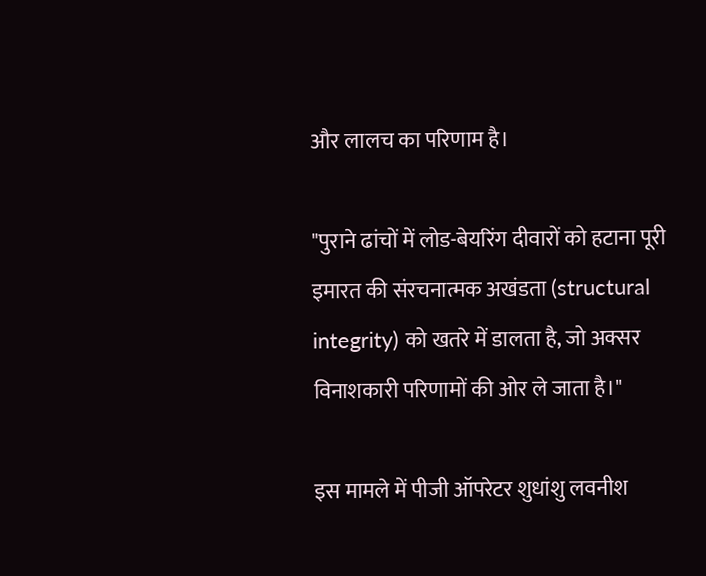और लालच का परिणाम है।

"पुराने ढांचों में लोड-बेयरिंग दीवारों को हटाना पूरी इमारत की संरचनात्मक अखंडता (structural integrity) को खतरे में डालता है, जो अक्सर विनाशकारी परिणामों की ओर ले जाता है।"

इस मामले में पीजी ऑपरेटर शुधांशु लवनीश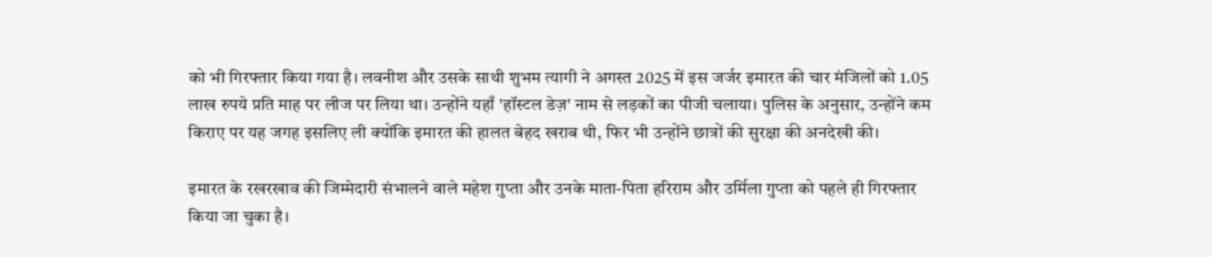को भी गिरफ्तार किया गया है। लवनीश और उसके साथी शुभम त्यागी ने अगस्त 2025 में इस जर्जर इमारत की चार मंजिलों को 1.05 लाख रुपये प्रति माह पर लीज पर लिया था। उन्होंने यहाँ 'हॉस्टल डेज़' नाम से लड़कों का पीजी चलाया। पुलिस के अनुसार, उन्होंने कम किराए पर यह जगह इसलिए ली क्योंकि इमारत की हालत बेहद खराब थी, फिर भी उन्होंने छात्रों की सुरक्षा की अनदेखी की।

इमारत के रखरखाव की जिम्मेदारी संभालने वाले महेश गुप्ता और उनके माता-पिता हरिराम और उर्मिला गुप्ता को पहले ही गिरफ्तार किया जा चुका है।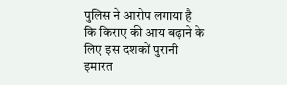पुलिस ने आरोप लगाया है कि किराए की आय बढ़ाने के लिए इस दशकों पुरानी इमारत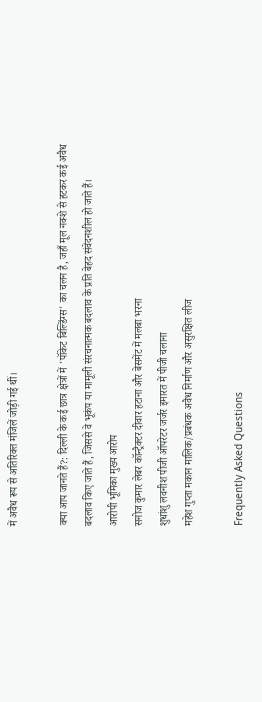में अवैध रूप से अतिरिक्त मंजिलें जोड़ी गई थीं।

क्या आप जानते हैं?: दिल्ली के कई छात्र क्षेत्रों में 'पॉकेट बिल्डिंग्स' का चलन है, जहाँ मूल नक्शे से हटकर कई अवैध बदलाव किए जाते हैं, जिससे वे भूकंप या मामूली संरचनात्मक बदलाव के प्रति बेहद संवेदनशील हो जाते हैं।
आरोपी भूमिका मुख्य आरोप
सनोज कुमार लेबर कॉन्ट्रैक्टर दीवार हटाना और बेसमेंट में मलबा भरना
शुधांशु लवनीश पीजी ऑपरेटर जर्जर इमारत में पीजी चलाना
महेश गुप्ता मकान मालिक/प्रबंधक अवैध निर्माण और असुरक्षित लीज

Frequently Asked Questions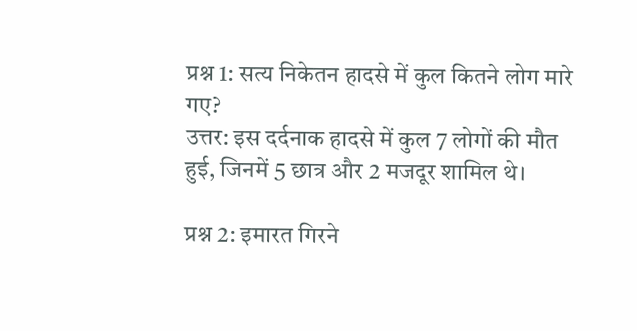प्रश्न 1: सत्य निकेतन हादसे में कुल कितने लोग मारे गए?
उत्तर: इस दर्दनाक हादसे में कुल 7 लोगों की मौत हुई, जिनमें 5 छात्र और 2 मजदूर शामिल थे।

प्रश्न 2: इमारत गिरने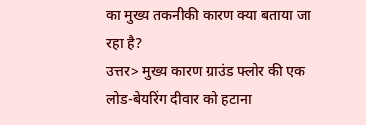का मुख्य तकनीकी कारण क्या बताया जा रहा है?
उत्तर> मुख्य कारण ग्राउंड फ्लोर की एक लोड-बेयरिंग दीवार को हटाना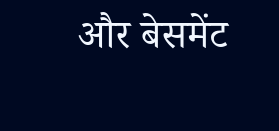और बेसमेंट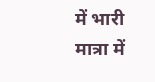में भारी मात्रा में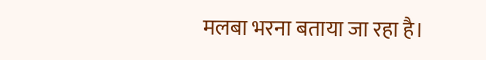मलबा भरना बताया जा रहा है।